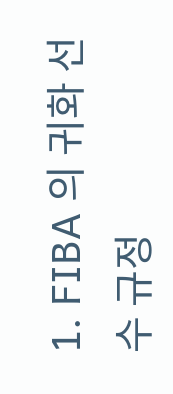1. FIBA 의 귀화 선수 규정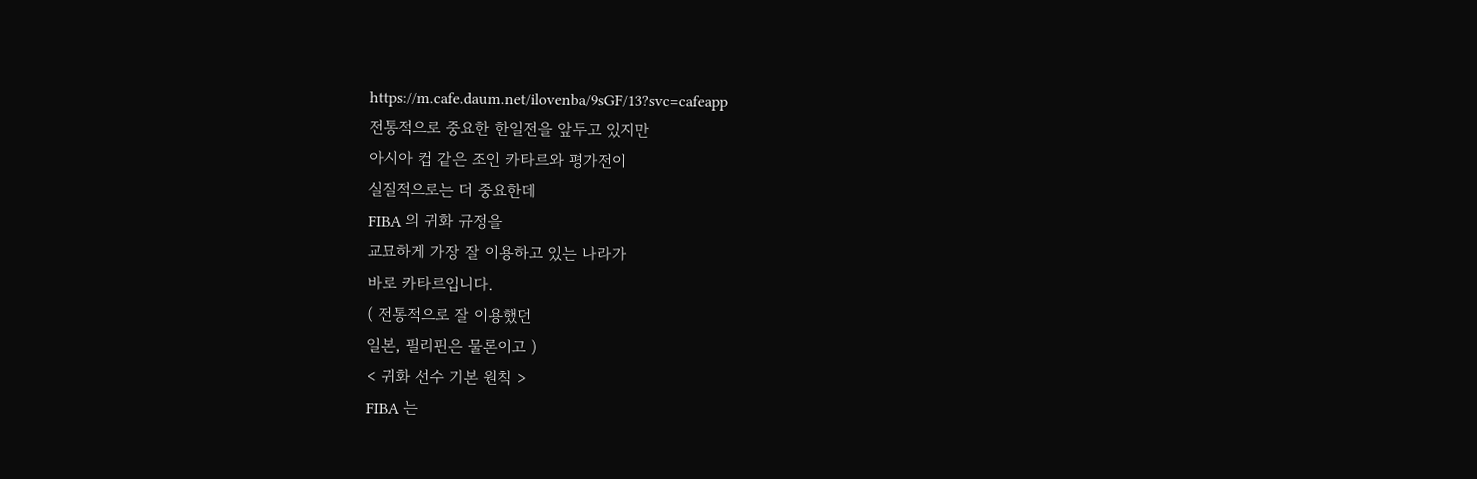https://m.cafe.daum.net/ilovenba/9sGF/13?svc=cafeapp
전통적으로 중요한 한일전을 앞두고 있지만
아시아 컵 같은 조인 카타르와 평가전이
실질적으로는 더 중요한데
FIBA 의 귀화 규정을
교묘하게 가장 잘 이용하고 있는 나라가
바로 카타르입니다.
( 전통적으로 잘 이용했던
일본, 필리핀은 물론이고 )
< 귀화 선수 기본 원칙 >
FIBA 는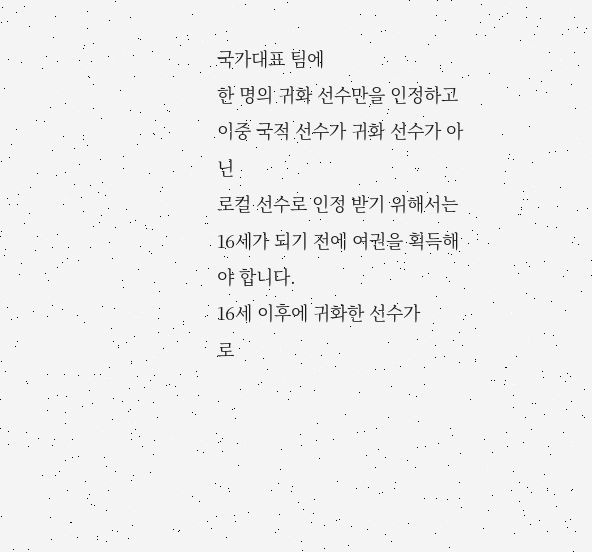국가대표 팀에
한 명의 귀화 선수만을 인정하고
이중 국적 선수가 귀화 선수가 아닌
로컬 선수로 인정 받기 위해서는
16세가 되기 전에 여권을 획득해야 합니다.
16세 이후에 귀화한 선수가
로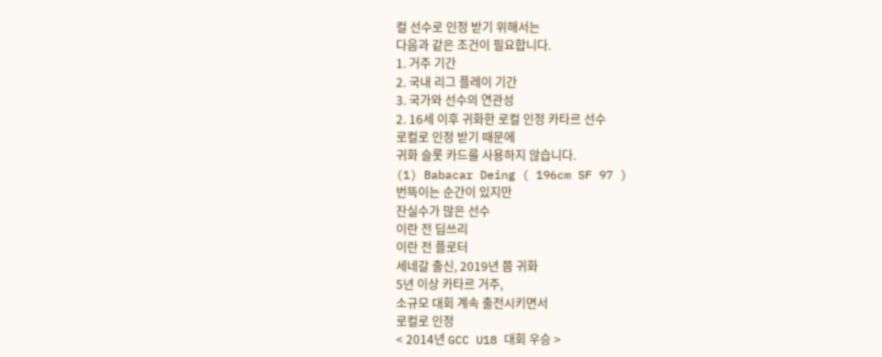컬 선수로 인정 받기 위해서는
다음과 같은 조건이 필요합니다.
1. 거주 기간
2. 국내 리그 플레이 기간
3. 국가와 선수의 연관성
2. 16세 이후 귀화한 로컬 인정 카타르 선수
로컬로 인정 받기 때문에
귀화 슬롯 카드를 사용하지 않습니다.
(1) Babacar Deing ( 196cm SF 97 )
번뜩이는 순간이 있지만
잔실수가 많은 선수
이란 전 딥쓰리
이란 전 플로터
세네갈 출신, 2019년 쯤 귀화
5년 이상 카타르 거주,
소규모 대회 계속 출전시키면서
로컬로 인정
< 2014년 GCC U18 대회 우승 >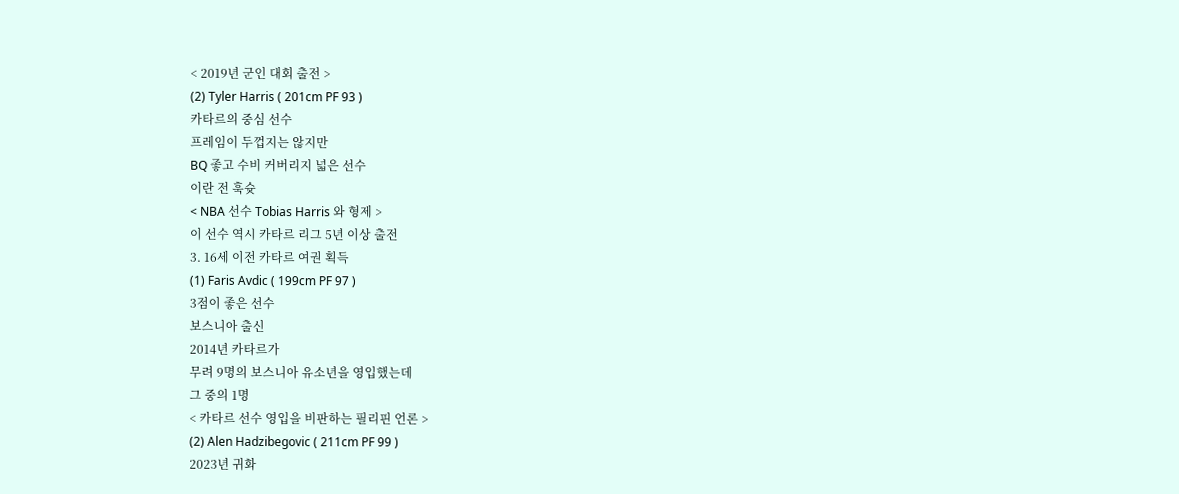< 2019년 군인 대회 출전 >
(2) Tyler Harris ( 201cm PF 93 )
카타르의 중심 선수
프레임이 두껍지는 않지만
BQ 좋고 수비 커버리지 넓은 선수
이란 전 훅슛
< NBA 선수 Tobias Harris 와 형제 >
이 선수 역시 카타르 리그 5년 이상 출전
3. 16세 이전 카타르 여권 획득
(1) Faris Avdic ( 199cm PF 97 )
3점이 좋은 선수
보스니아 출신
2014년 카타르가
무려 9명의 보스니아 유소년을 영입했는데
그 중의 1명
< 카타르 선수 영입을 비판하는 필리핀 언론 >
(2) Alen Hadzibegovic ( 211cm PF 99 )
2023년 귀화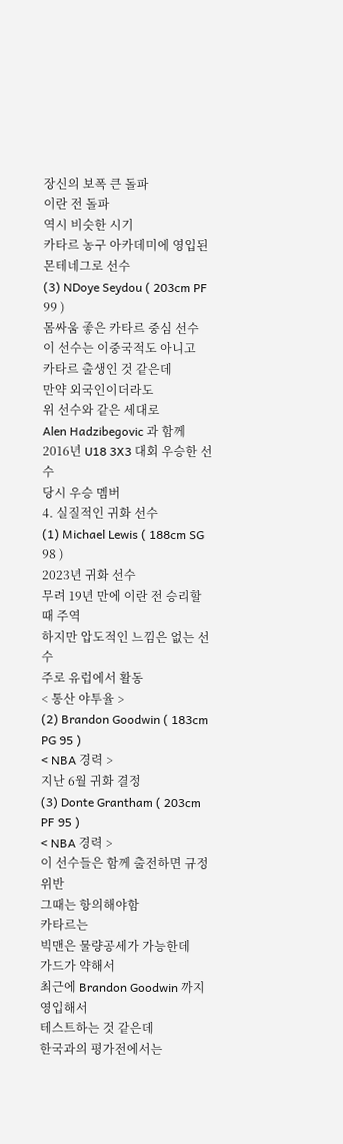장신의 보폭 큰 돌파
이란 전 돌파
역시 비슷한 시기
카타르 농구 아카데미에 영입된
몬테네그로 선수
(3) NDoye Seydou ( 203cm PF 99 )
몸싸움 좋은 카타르 중심 선수
이 선수는 이중국적도 아니고
카타르 출생인 것 같은데
만약 외국인이더라도
위 선수와 같은 세대로
Alen Hadzibegovic 과 함께
2016년 U18 3X3 대회 우승한 선수
당시 우승 멤버
4. 실질적인 귀화 선수
(1) Michael Lewis ( 188cm SG 98 )
2023년 귀화 선수
무려 19년 만에 이란 전 승리할 때 주역
하지만 압도적인 느낌은 없는 선수
주로 유럽에서 활동
< 통산 야투율 >
(2) Brandon Goodwin ( 183cm PG 95 )
< NBA 경력 >
지난 6월 귀화 결정
(3) Donte Grantham ( 203cm PF 95 )
< NBA 경력 >
이 선수들은 함께 출전하면 규정 위반
그때는 항의해야함
카타르는
빅맨은 물량공세가 가능한데
가드가 약해서
최근에 Brandon Goodwin 까지 영입해서
테스트하는 것 같은데
한국과의 평가전에서는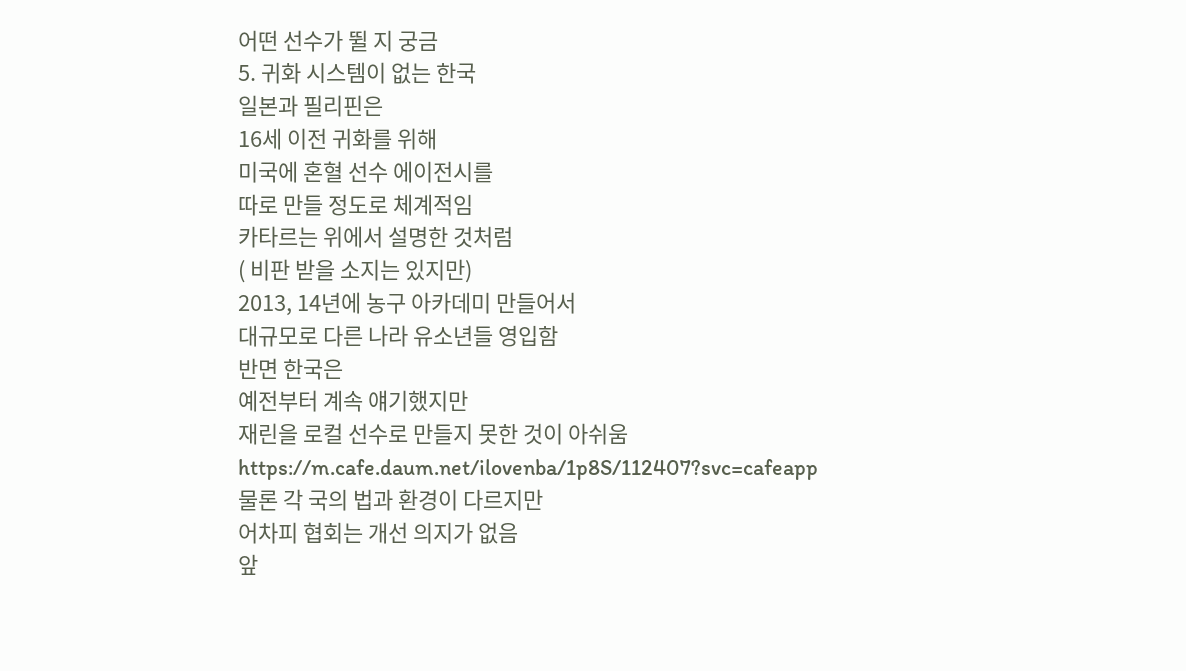어떤 선수가 뛸 지 궁금
5. 귀화 시스템이 없는 한국
일본과 필리핀은
16세 이전 귀화를 위해
미국에 혼혈 선수 에이전시를
따로 만들 정도로 체계적임
카타르는 위에서 설명한 것처럼
( 비판 받을 소지는 있지만)
2013, 14년에 농구 아카데미 만들어서
대규모로 다른 나라 유소년들 영입함
반면 한국은
예전부터 계속 얘기했지만
재린을 로컬 선수로 만들지 못한 것이 아쉬움
https://m.cafe.daum.net/ilovenba/1p8S/112407?svc=cafeapp
물론 각 국의 법과 환경이 다르지만
어차피 협회는 개선 의지가 없음
앞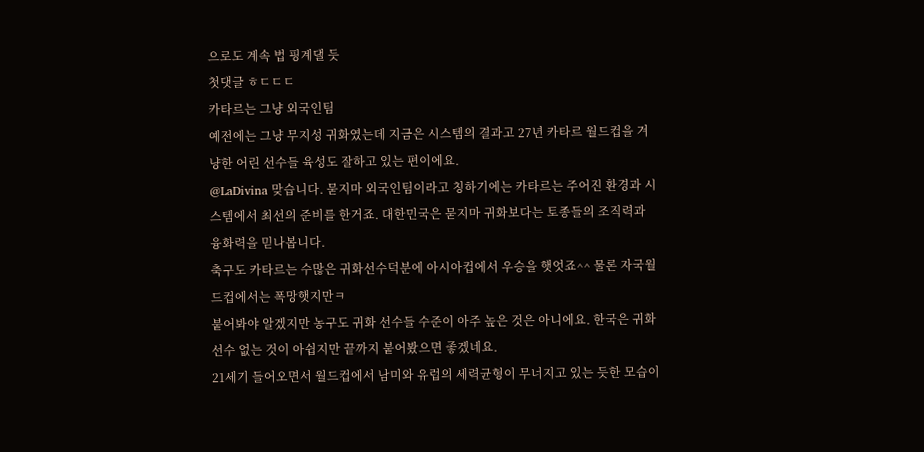으로도 계속 법 핑계댈 듯
첫댓글 ㅎㄷㄷㄷ
카타르는 그냥 외국인팀
예전에는 그냥 무지성 귀화였는데 지금은 시스템의 결과고 27년 카타르 월드컵을 겨냥한 어린 선수들 육성도 잘하고 있는 편이에요.
@LaDivina 맞습니다. 묻지마 외국인팀이라고 칭하기에는 카타르는 주어진 환경과 시스템에서 최선의 준비를 한거죠. 대한민국은 묻지마 귀화보다는 토종들의 조직력과 융화력을 믿나봅니다.
축구도 카타르는 수많은 귀화선수덕분에 아시아컵에서 우승을 햇엇죠^^ 물론 자국월드컵에서는 폭망햇지만ㅋ
붙어봐야 알겠지만 농구도 귀화 선수들 수준이 아주 높은 것은 아니에요. 한국은 귀화 선수 없는 것이 아쉽지만 끝까지 붙어봤으면 좋겠네요.
21세기 들어오면서 월드컵에서 남미와 유럽의 세력균형이 무너지고 있는 듯한 모습이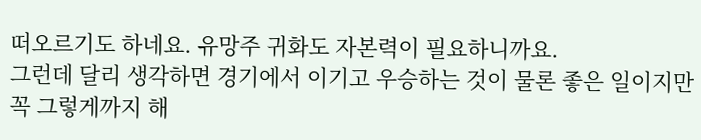떠오르기도 하네요. 유망주 귀화도 자본력이 필요하니까요.
그런데 달리 생각하면 경기에서 이기고 우승하는 것이 물론 좋은 일이지만 꼭 그렇게까지 해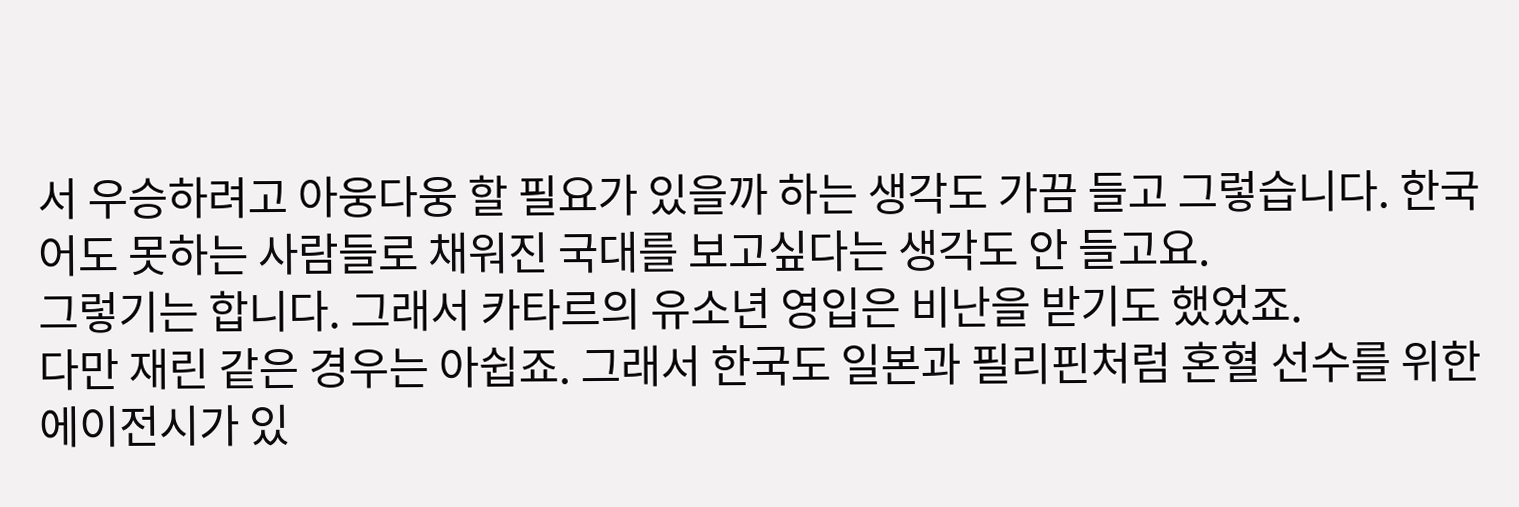서 우승하려고 아웅다웅 할 필요가 있을까 하는 생각도 가끔 들고 그렇습니다. 한국어도 못하는 사람들로 채워진 국대를 보고싶다는 생각도 안 들고요.
그렇기는 합니다. 그래서 카타르의 유소년 영입은 비난을 받기도 했었죠.
다만 재린 같은 경우는 아쉽죠. 그래서 한국도 일본과 필리핀처럼 혼혈 선수를 위한 에이전시가 있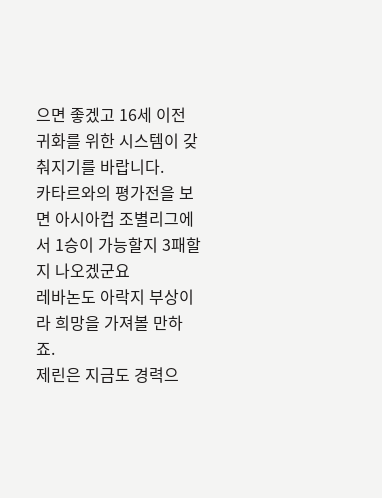으면 좋겠고 16세 이전 귀화를 위한 시스템이 갖춰지기를 바랍니다.
카타르와의 평가전을 보면 아시아컵 조별리그에서 1승이 가능할지 3패할지 나오겠군요
레바논도 아락지 부상이라 희망을 가져볼 만하죠.
제린은 지금도 경력으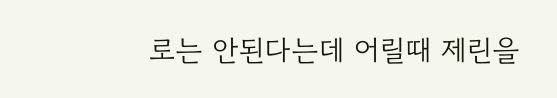로는 안된다는데 어릴때 제린을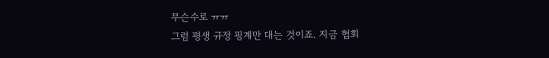무슨수로 ㅠㅠ
그럼 평생 규정 핑계만 대는 것이죠. 지금 협회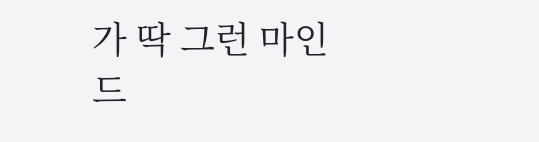가 딱 그런 마인드